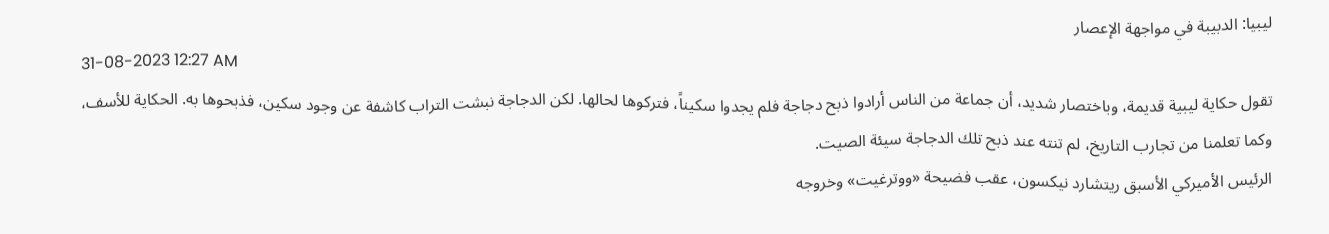ليبيا: الدبيبة في مواجهة الإعصار
31-08-2023 12:27 AM
تقول حكاية ليبية قديمة، وباختصار شديد، أن جماعة من الناس أرادوا ذبح دجاجة فلم يجدوا سكيناً، فتركوها لحالها. لكن الدجاجة نبشت التراب كاشفة عن وجود سكين، فذبحوها به. الحكاية للأسف، وكما تعلمنا من تجارب التاريخ، لم تنته عند ذبح تلك الدجاجة سيئة الصيت.
الرئيس الأميركي الأسبق ريتشارد نيكسون، عقب فضيحة «ووترغيت» وخروجه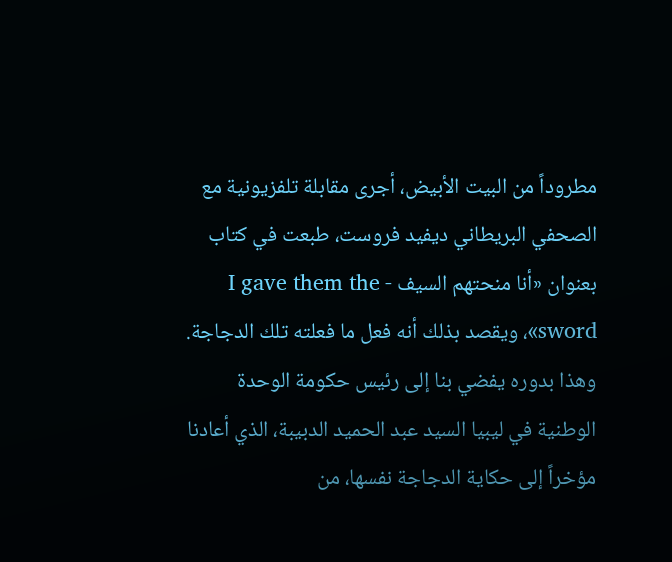مطروداً من البيت الأبيض، أجرى مقابلة تلفزيونية مع الصحفي البريطاني ديفيد فروست، طبعت في كتاب بعنوان «أنا منحتهم السيف - I gave them the sword»، ويقصد بذلك أنه فعل ما فعلته تلك الدجاجة. وهذا بدوره يفضي بنا إلى رئيس حكومة الوحدة الوطنية في ليبيا السيد عبد الحميد الدبيبة، الذي أعادنا مؤخراً إلى حكاية الدجاجة نفسها، من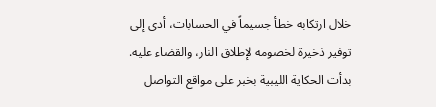خلال ارتكابه خطأ جسيماً في الحسابات، أدى إلى توفير ذخيرة لخصومه لإطلاق النار، والقضاء عليه.
بدأت الحكاية الليبية بخبر على مواقع التواصل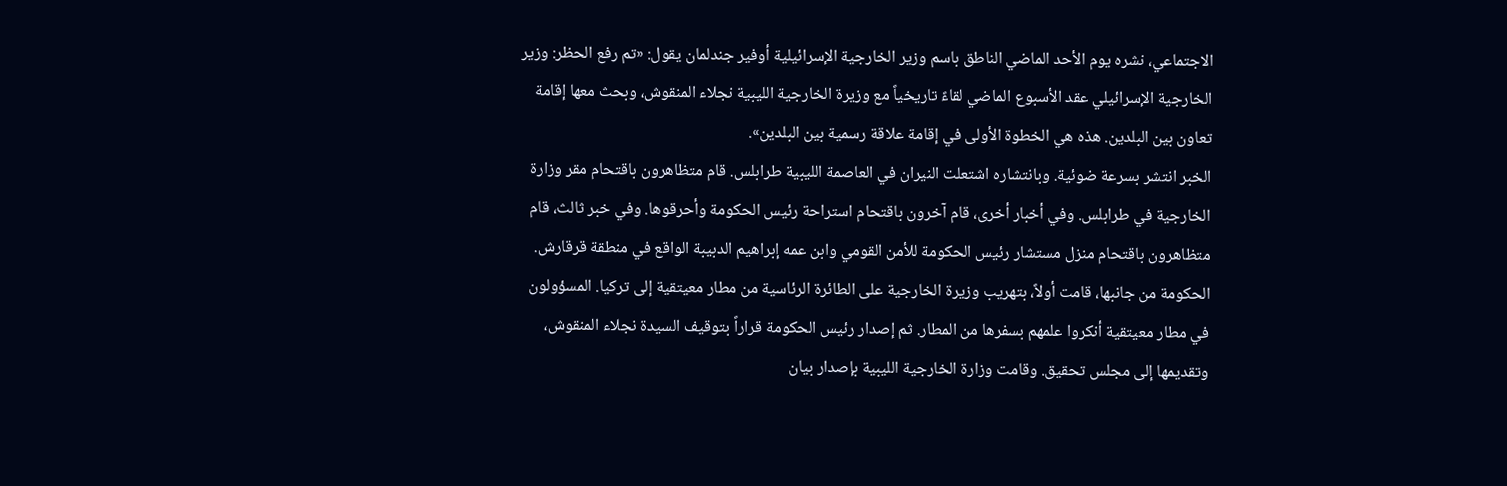الاجتماعي، نشره يوم الأحد الماضي الناطق باسم وزير الخارجية الإسرائيلية أوفير جندلمان يقول: «تم رفع الحظر: وزير الخارجية الإسرائيلي عقد الأسبوع الماضي لقاءً تاريخياً مع وزيرة الخارجية الليبية نجلاء المنقوش، وبحث معها إقامة تعاون بين البلدين. هذه هي الخطوة الأولى في إقامة علاقة رسمية بين البلدين».
الخبر انتشر بسرعة ضوئية. وبانتشاره اشتعلت النيران في العاصمة الليبية طرابلس. قام متظاهرون باقتحام مقر وزارة الخارجية في طرابلس. وفي أخبار أخرى، قام آخرون باقتحام استراحة رئيس الحكومة وأحرقوها. وفي خبر ثالث، قام متظاهرون باقتحام منزل مستشار رئيس الحكومة للأمن القومي وابن عمه إبراهيم الدبيبة الواقع في منطقة قرقارش. الحكومة من جانبها، قامت أولاً، بتهريب وزيرة الخارجية على الطائرة الرئاسية من مطار معيتقية إلى تركيا. المسؤولون في مطار معيتقية أنكروا علمهم بسفرها من المطار. ثم إصدار رئيس الحكومة قراراً بتوقيف السيدة نجلاء المنقوش، وتقديمها إلى مجلس تحقيق. وقامت وزارة الخارجية الليبية بإصدار بيان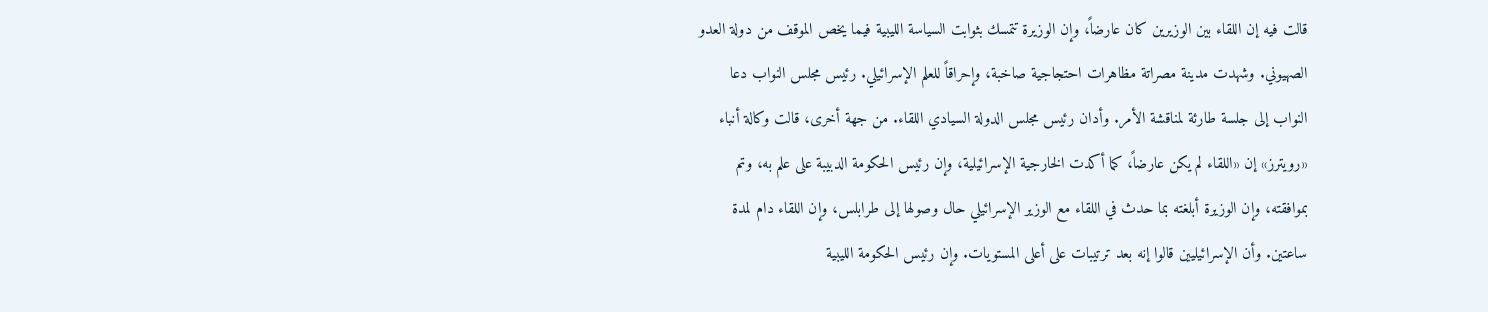قالت فيه إن اللقاء بين الوزيرين كان عارضاً، وإن الوزيرة تتمسك بثوابت السياسة الليبية فيما يخص الموقف من دولة العدو الصهيوني. وشهدت مدينة مصراتة مظاهرات احتجاجية صاخبة، وإحراقاً للعلم الإسرائيلي. رئيس مجلس النواب دعا النواب إلى جلسة طارئة لمناقشة الأمر. وأدان رئيس مجلس الدولة السيادي اللقاء. من جهة أخرى، قالت وكالة أنباء «رويترز» إن «اللقاء لم يكن عارضاً، كما أكدت الخارجية الإسرائيلية، وإن رئيس الحكومة الدبيبة على علم به، وتم بموافقته، وإن الوزيرة أبلغته بما حدث في اللقاء مع الوزير الإسرائيلي حال وصولها إلى طرابلس، وإن اللقاء دام لمدة ساعتين. وأن الإسرائيليين قالوا إنه بعد ترتيبات على أعلى المستويات. وإن رئيس الحكومة الليبية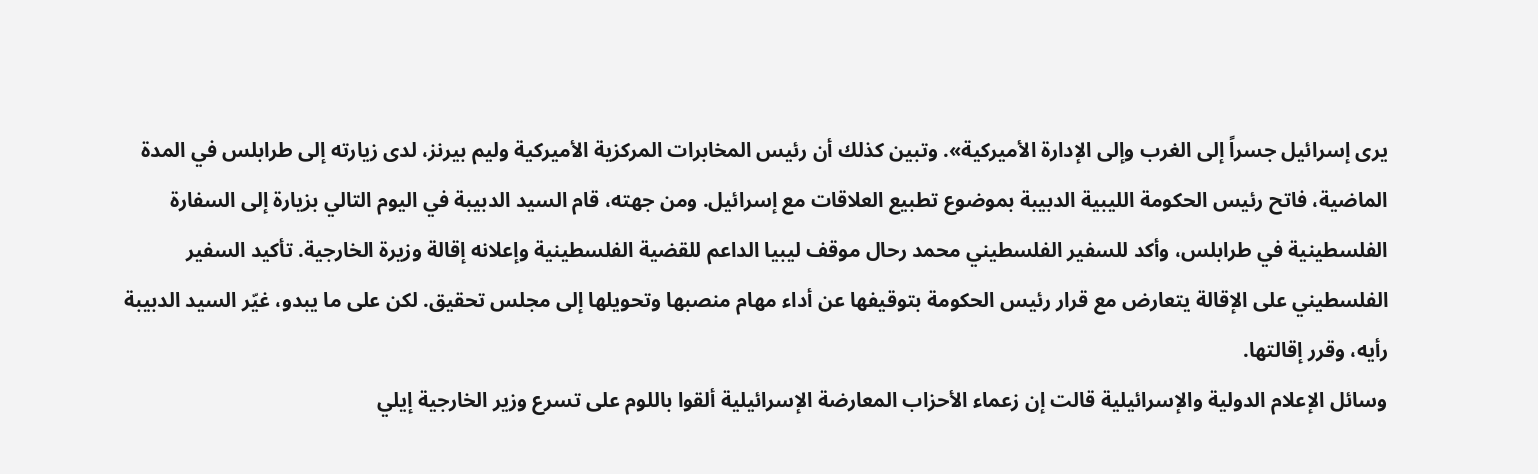يرى إسرائيل جسراً إلى الغرب وإلى الإدارة الأميركية». وتبين كذلك أن رئيس المخابرات المركزية الأميركية وليم بيرنز، لدى زيارته إلى طرابلس في المدة الماضية، فاتح رئيس الحكومة الليبية الدبيبة بموضوع تطبيع العلاقات مع إسرائيل. ومن جهته، قام السيد الدبيبة في اليوم التالي بزيارة إلى السفارة الفلسطينية في طرابلس، وأكد للسفير الفلسطيني محمد رحال موقف ليبيا الداعم للقضية الفلسطينية وإعلانه إقالة وزيرة الخارجية. تأكيد السفير الفلسطيني على الإقالة يتعارض مع قرار رئيس الحكومة بتوقيفها عن أداء مهام منصبها وتحويلها إلى مجلس تحقيق. لكن على ما يبدو، غيّر السيد الدبيبة رأيه، وقرر إقالتها.
وسائل الإعلام الدولية والإسرائيلية قالت إن زعماء الأحزاب المعارضة الإسرائيلية ألقوا باللوم على تسرع وزير الخارجية إيلي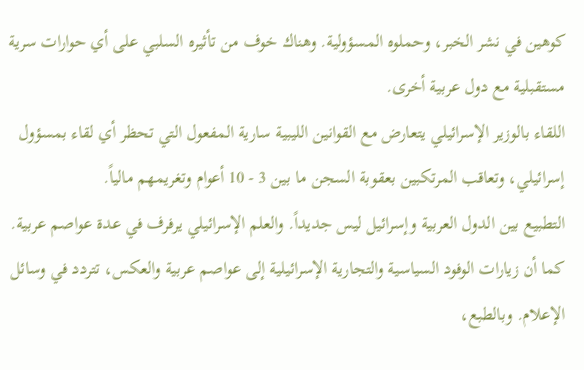كوهين في نشر الخبر، وحملوه المسؤولية. وهناك خوف من تأثيره السلبي على أي حوارات سرية مستقبلية مع دول عربية أخرى.
اللقاء بالوزير الإسرائيلي يتعارض مع القوانين الليبية سارية المفعول التي تحظر أي لقاء بمسؤول إسرائيلي، وتعاقب المرتكبين بعقوبة السجن ما بين 3 - 10 أعوام وتغريمهم مالياً.
التطبيع بين الدول العربية وإسرائيل ليس جديداً. والعلم الإسرائيلي يرفرف في عدة عواصم عربية. كما أن زيارات الوفود السياسية والتجارية الإسرائيلية إلى عواصم عربية والعكس، تتردد في وسائل الإعلام. وبالطبع،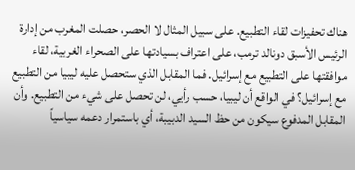هناك تحفيزات لقاء التطبيع. على سبيل المثال لا الحصر، حصلت المغرب من إدارة الرئيس الأسبق دونالد ترمب، على اعتراف بسيادتها على الصحراء الغربية، لقاء موافقتها على التطبيع مع إسرائيل. فما المقابل الذي ستحصل عليه ليبيا من التطبيع مع إسرائيل؟ في الواقع أن ليبيا، حسب رأيي، لن تحصل على شيء من التطبيع. وأن المقابل المدفوع سيكون من حظ السيد الدبيبة، أي باستمرار دعمه سياسياً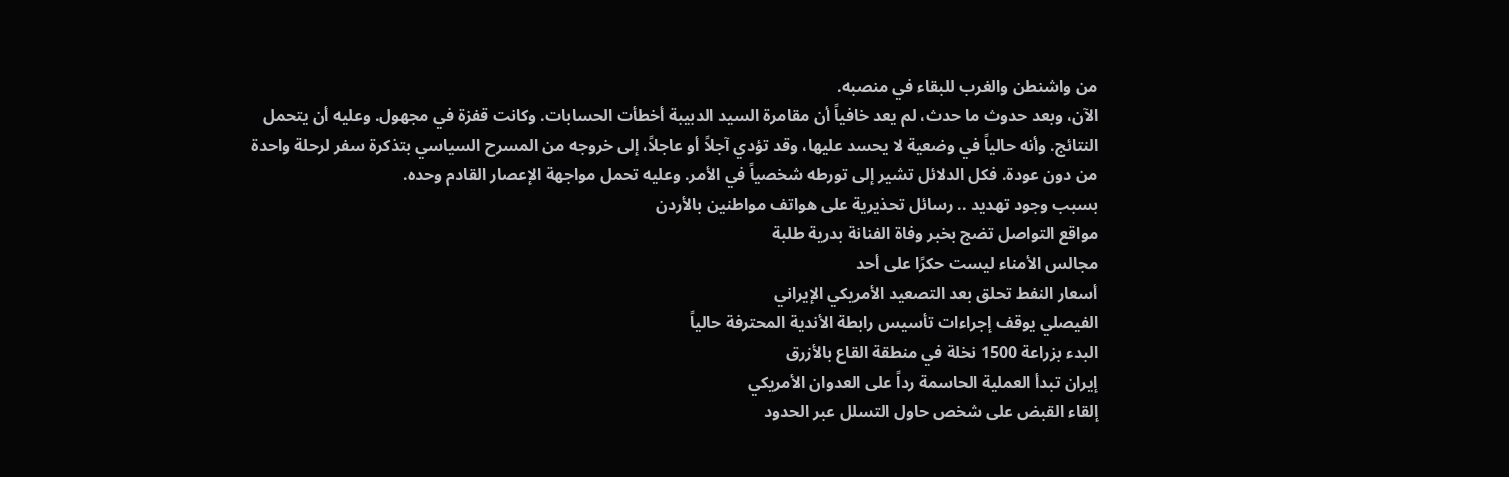من واشنطن والغرب للبقاء في منصبه.
الآن، وبعد حدوث ما حدث، لم يعد خافياً أن مقامرة السيد الدبيبة أخطأت الحسابات. وكانت قفزة في مجهول. وعليه أن يتحمل النتائج. وأنه حالياً في وضعية لا يحسد عليها، وقد تؤدي آجلاً أو عاجلاً، إلى خروجه من المسرح السياسي بتذكرة سفر لرحلة واحدة من دون عودة. فكل الدلائل تشير إلى تورطه شخصياً في الأمر. وعليه تحمل مواجهة الإعصار القادم وحده.
بسبب وجود تهديد .. رسائل تحذيرية على هواتف مواطنين بالأردن
مواقع التواصل تضج بخبر وفاة الفنانة بدرية طلبة
مجالس الأمناء ليست حكرًا على أحد
أسعار النفط تحلق بعد التصعيد الأمريكي الإيراني
الفيصلي يوقف إجراءات تأسيس رابطة الأندية المحترفة حالياً
البدء بزراعة 1500 نخلة في منطقة القاع بالأزرق
إيران تبدأ العملية الحاسمة رداً على العدوان الأمريكي
إلقاء القبض على شخص حاول التسلل عبر الحدود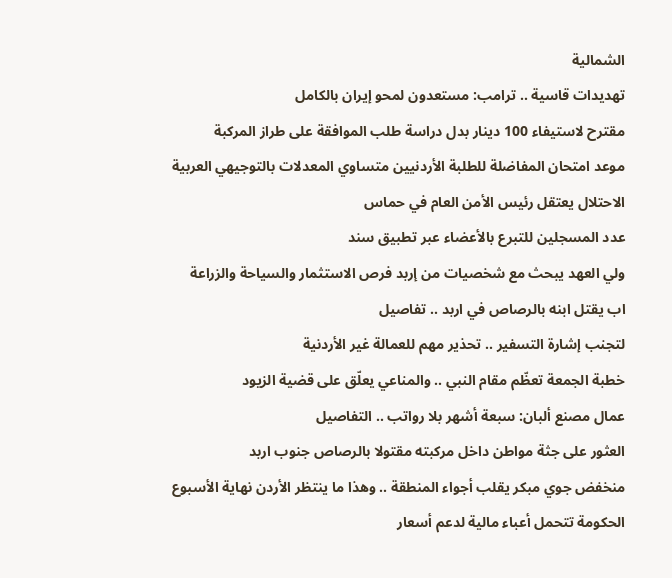الشمالية
تهديدات قاسية .. ترامب: مستعدون لمحو إيران بالكامل
مقترح لاستيفاء 100 دينار بدل دراسة طلب الموافقة على طراز المركبة
موعد امتحان المفاضلة للطلبة الأردنيين متساوي المعدلات بالتوجيهي العربية
الاحتلال يعتقل رئيس الأمن العام في حماس
عدد المسجلين للتبرع بالأعضاء عبر تطبيق سند
ولي العهد يبحث مع شخصيات من إربد فرص الاستثمار والسياحة والزراعة
اب يقتل ابنه بالرصاص في اربد .. تفاصيل
لتجنب إشارة التسفير .. تحذير مهم للعمالة غير الأردنية
خطبة الجمعة تعظّم مقام النبي .. والمناعي يعلّق على قضية الزيود
عمال مصنع ألبان: سبعة أشهر بلا رواتب .. التفاصيل
العثور على جثة مواطن داخل مركبته مقتولا بالرصاص جنوب اربد
منخفض جوي مبكر يقلب أجواء المنطقة .. وهذا ما ينتظر الأردن نهاية الأسبوع
الحكومة تتحمل أعباء مالية لدعم أسعار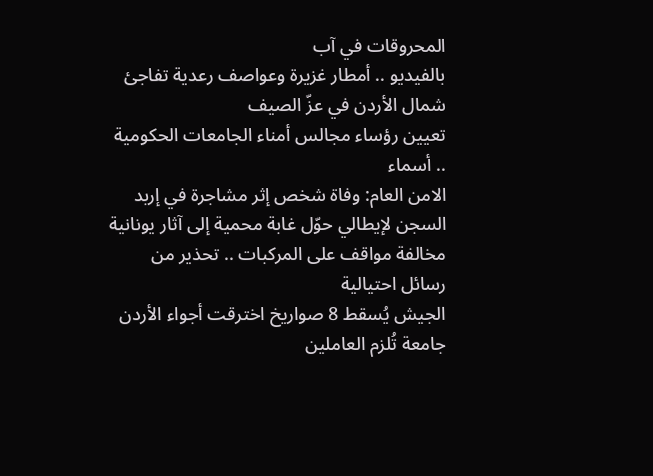المحروقات في آب
بالفيديو .. أمطار غزيرة وعواصف رعدية تفاجئ شمال الأردن في عزّ الصيف
تعيين رؤساء مجالس أمناء الجامعات الحكومية .. أسماء
الامن العام: وفاة شخص إثر مشاجرة في إربد
السجن لإيطالي حوّل غابة محمية إلى آثار يونانية
مخالفة مواقف على المركبات .. تحذير من رسائل احتيالية
الجيش يُسقط 8 صواريخ اخترقت أجواء الأردن
جامعة تُلزم العاملين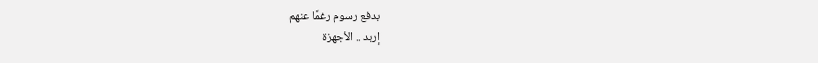بدفع رسوم رغمًا عنهم
إربد .. الأجهزة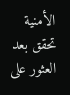الأمنية تحقق بعد العثور على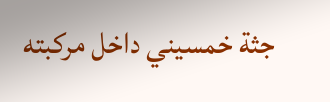جثة خمسيني داخل مركبته